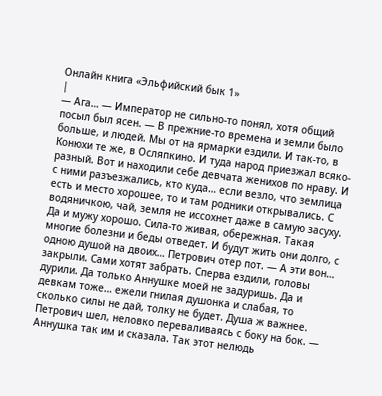Онлайн книга «Эльфийский бык 1»
|
— Ага… — Император не сильно-то понял, хотя общий посыл был ясен. — В прежние-то времена и земли было больше, и людей. Мы от на ярмарки ездили. И так-то, в Конюхи те же, в Осляпкино. И туда народ приезжал всяко-разный. Вот и находили себе девчата женихов по нраву. И с ними разъезжались, кто куда… если везло, что землица есть и место хорошее, то и там родники открывались. С водяничкою, чай, земля не иссохнет даже в самую засуху. Да и мужу хорошо. Сила-то живая, обережная. Такая многие болезни и беды отведет. И будут жить они долго, с одною душой на двоих… Петрович отер пот. — А эти вон… закрыли. Сами хотят забрать. Сперва ездили, головы дурили. Да только Аннушке моей не задуришь. Да и девкам тоже… ежели гнилая душонка и слабая, то сколько силы не дай, толку не будет. Душа ж важнее. Петрович шел, неловко переваливаясь с боку на бок. — Аннушка так им и сказала. Так этот нелюдь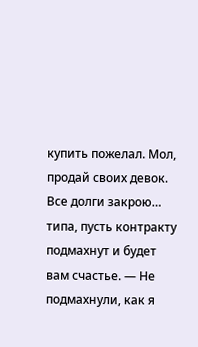купить пожелал. Мол, продай своих девок. Все долги закрою… типа, пусть контракту подмахнут и будет вам счастье. — Не подмахнули, как я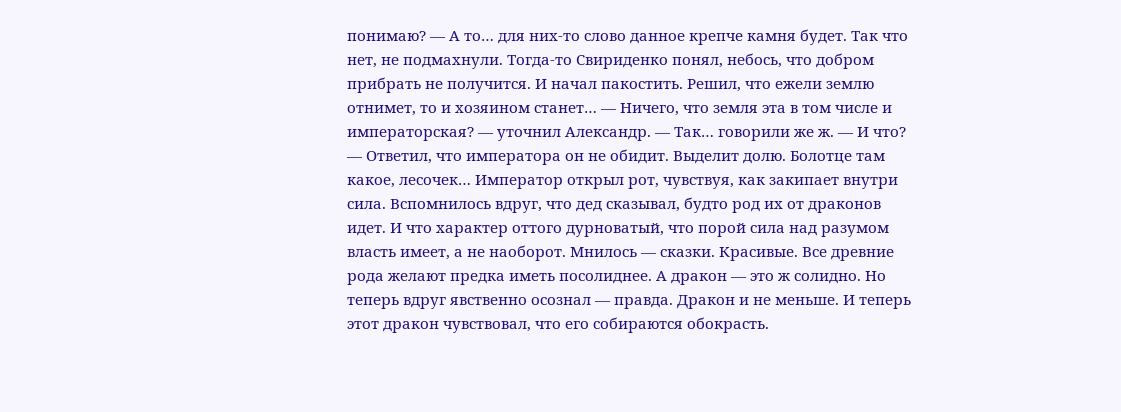понимаю? — А то… для них-то слово данное крепче камня будет. Так что нет, не подмахнули. Тогда-то Свириденко понял, небось, что добром прибрать не получится. И начал пакостить. Решил, что ежели землю отнимет, то и хозяином станет… — Ничего, что земля эта в том числе и императорская? — уточнил Александр. — Так… говорили же ж. — И что? — Ответил, что императора он не обидит. Выделит долю. Болотце там какое, лесочек… Император открыл рот, чувствуя, как закипает внутри сила. Вспомнилось вдруг, что дед сказывал, будто род их от драконов идет. И что характер оттого дурноватый, что порой сила над разумом власть имеет, а не наоборот. Мнилось — сказки. Красивые. Все древние рода желают предка иметь посолиднее. А дракон — это ж солидно. Но теперь вдруг явственно осознал — правда. Дракон и не меньше. И теперь этот дракон чувствовал, что его собираются обокрасть.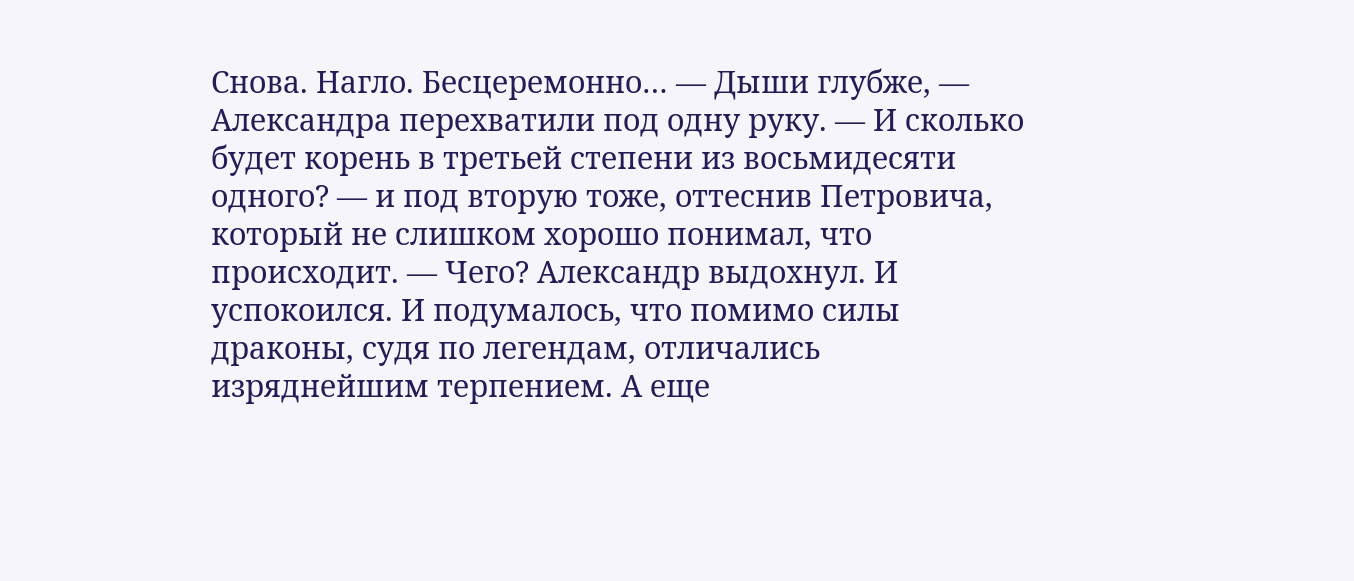Снова. Нагло. Бесцеремонно… — Дыши глубже, — Александра перехватили под одну руку. — И сколько будет корень в третьей степени из восьмидесяти одного? — и под вторую тоже, оттеснив Петровича, который не слишком хорошо понимал, что происходит. — Чего? Александр выдохнул. И успокоился. И подумалось, что помимо силы драконы, судя по легендам, отличались изряднейшим терпением. А еще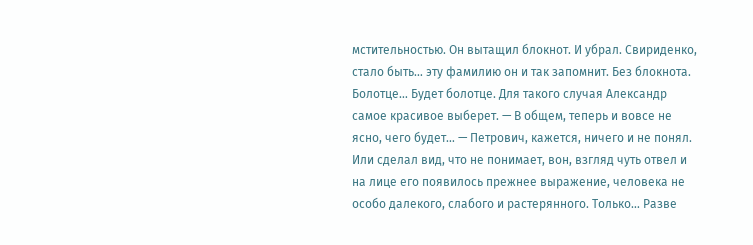мстительностью. Он вытащил блокнот. И убрал. Свириденко, стало быть… эту фамилию он и так запомнит. Без блокнота. Болотце… Будет болотце. Для такого случая Александр самое красивое выберет. — В общем, теперь и вовсе не ясно, чего будет… — Петрович, кажется, ничего и не понял. Или сделал вид, что не понимает, вон, взгляд чуть отвел и на лице его появилось прежнее выражение, человека не особо далекого, слабого и растерянного. Только… Разве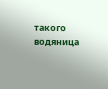такого водяница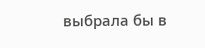выбрала бы в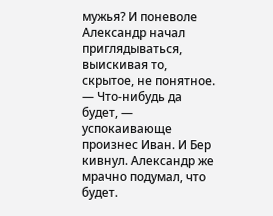мужья? И поневоле Александр начал приглядываться, выискивая то, скрытое, не понятное. — Что-нибудь да будет, — успокаивающе произнес Иван. И Бер кивнул. Александр же мрачно подумал, что будет.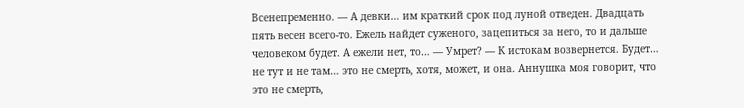Всенепременно. — А девки… им краткий срок под луной отведен. Двадцать пять весен всего-то. Ежель найдет суженого, зацепиться за него, то и дальше человеком будет. А ежели нет, то… — Умрет? — К истокам возвернется. Будет… не тут и не там… это не смерть, хотя, может, и она. Аннушка моя говорит, что это не смерть,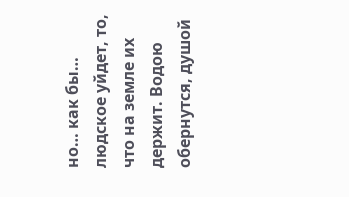но… как бы… людское уйдет, то, что на земле их держит. Водою обернутся, душой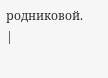родниковой. |